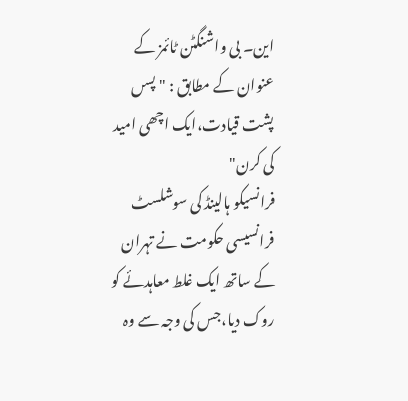این۔ بی واشنگٹن ٹائمز کے عنوان کے مطابق : " پسں پشت قیادت،ایک اچھی امید کی کرن"
فرانسیکو ہالینڈ کی سوشلسٹ فرانسیسی حکومت نے تہران کے ساتھ ایک غلط معاہدئے کو روک دیا،جس کی وجہ سے وہ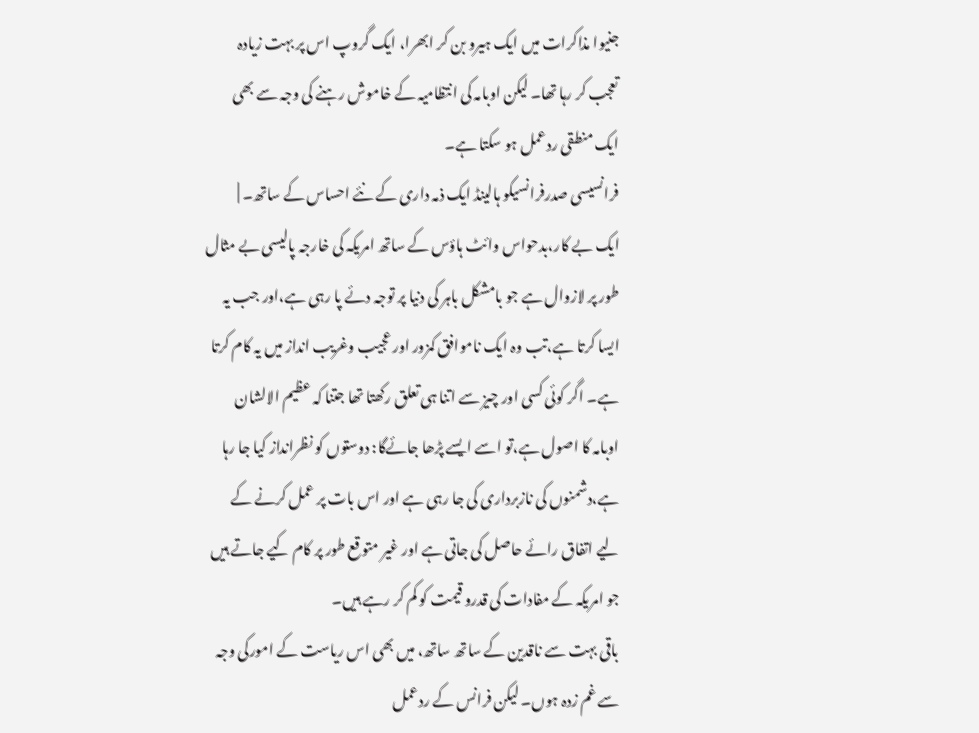جنیوا مذاکرات میں ایک ہیرو بن کر ابھرا، ایک گروپ اس پر بہت زیادہ تعجب کر رہا تھا۔ لیکن اوبامہ کی انتظامیہ کے خاموش رہنے کی وجہ سے بھی ایک منطقی ردعمل ہو سکتا ہے۔
فرانسیسی صدرفرانسیکو ہالینڈ ایک ذمہ داری کے نئے احساس کے ساتھ۔ |
ایک بے کار،بدحواس وائٹ ہاؤس کے ساتھ امریکہ کی خارجہ پالیسی بے مثال طور پر لازوال ہے جو بامشکل باہر کی دنیا پر توجہ دئے پا رہی ہے،اور جب یہ ایسا کرتا ہے،تب وہ ایک ناموافق کمزور اور عجیب وغریب انداز میں یہ کام کرتا ہے۔ اگر کوئی کسی اور چیز سے اتنا ہی تعلق رکھتا تھا جتنا کہ عظیم الالشان اوبامہ کا اصول ہے،تو اسے ایسے پڑھا جائےگا: دوستوں کو نظرانداز کیا جا رہا ہے،دشمنوں کی نازبرداری کی جا رہی ہے اور اس بات پر عمل کرنے کے لیے اتفاق رائے حاصل کی جاتی ہے اور غیر متوقع طور پر کام کیے جاتے ہیں جو امریکہ کے مفادات کی قدرو قیمت کو کم کر رہے ہیں۔
باقی بہت سے ناقدین کے ساتھ ساتھ، میں بھی اس ریاست کے امورکی وجہ سے غم زدہ ہوں۔ لیکن فرانس کے ردعمل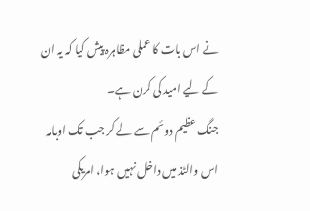نے اس بات کا عملی مظاہرہ پیش کیا کہ یہ ان کے لیے امید کی کرن ہے۔
جنگ عظیم دوئم سے لے کر جب تک اوبامہ اس والٹذ میں داخل نہیں ہوا، امریکی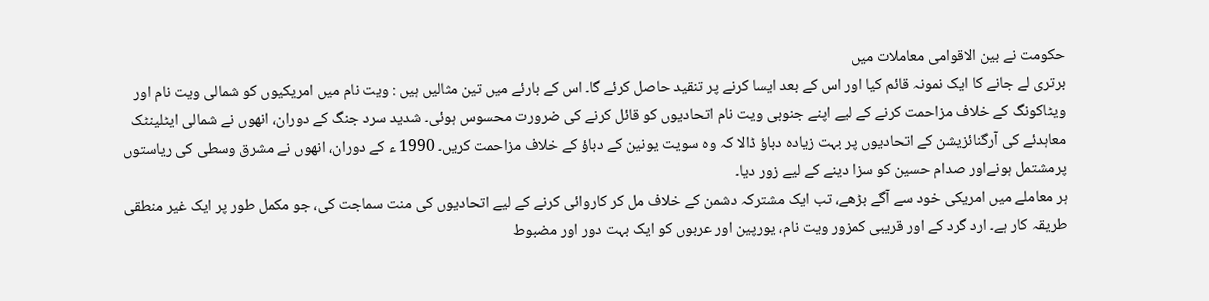حکومت نے بین الاقوامی معاملات میں
برتری لے جانے کا ایک نمونہ قائم کیا اور اس کے بعد ایسا کرنے پر تنقید حاصل کرئے گا۔ اس کے بارئے میں تین مثالیں ہیں : ویت نام میں امریکیوں کو شمالی ویت نام اور ویٹاکونگ کے خلاف مزاحمت کرنے کے لیے اپنے جنوبی ویت نام اتحادیوں کو قائل کرنے کی ضرورت محسوس ہوئی۔ شدید سرد جنگ کے دوران، انھوں نے شمالی ایٹلینٹک معاہدئے کی آرگنائزیشن کے اتحادیوں پر بہت زیادہ دباؤ ڈالا کہ وہ سویت یونین کے دباؤ کے خلاف مزاحمت کریں۔ 1990 ء کے دوران، انھوں نے مشرق وسطی کی ریاستوں پرمشتمل ہونےاور صدام حسین کو سزا دینے کے لیے زور دیا۔
ہر معاملے میں امریکی خود سے آگے بڑھے، تب ایک مشترکہ دشمن کے خلاف مل کر کاروائی کرنے کے لیے اتحادیوں کی منت سماجت کی، جو مکمل طور پر ایک غیر منطقی طریقہ کار ہے۔ ارد گرد کے اور قریبی کمزور ویت نام، یورپین اور عربوں کو ایک بہت دور اور مضبوط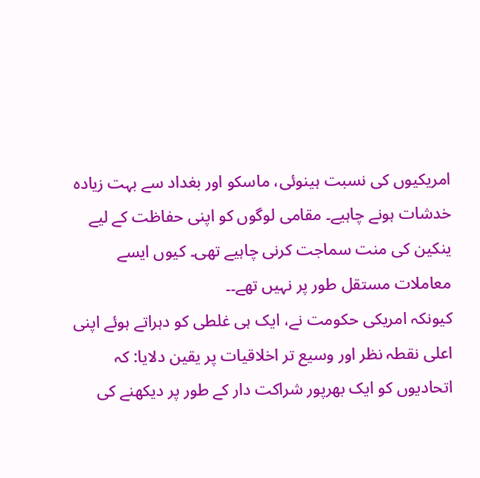امریکیوں کی نسبت ہینوئی، ماسکو اور بغداد سے بہت زیادہ خدشات ہونے چاہیے۔ مقامی لوگوں کو اپنی حفاظت کے لیے ینکین کی منت سماجت کرنی چاہیے تھی۔ کیوں ایسے معاملات مستقل طور پر نہیں تھے۔۔
کیونکہ امریکی حکومت نے، ایک ہی غلطی کو دہراتے ہوئے اپنی اعلی نقطہ نظر اور وسیع تر اخلاقیات پر یقین دلایا: کہ اتحادیوں کو ایک بھرپور شراکت دار کے طور پر دیکھنے کی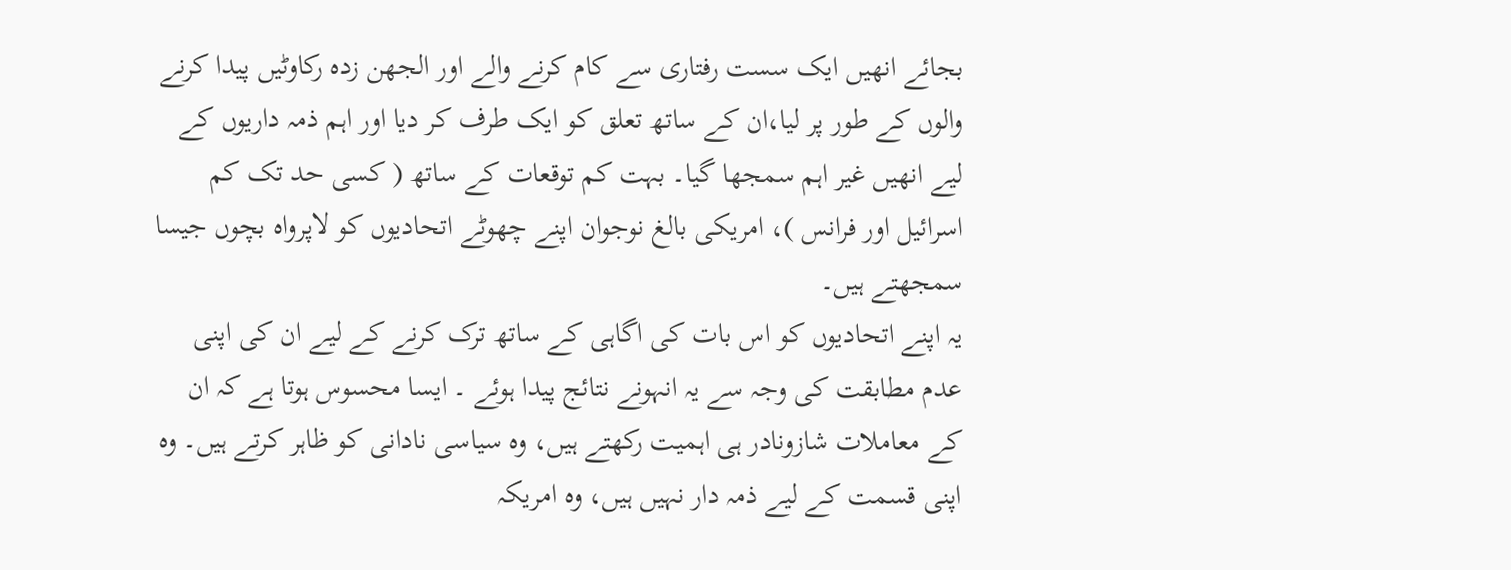بجائے انھیں ایک سست رفتاری سے کام کرنے والے اور الجھن زدہ رکاوٹیں پیدا کرنے والوں کے طور پر لیا،ان کے ساتھ تعلق کو ایک طرف کر دیا اور اہم ذمہ داریوں کے لیے انھیں غیر اہم سمجھا گیا۔ بہت کم توقعات کے ساتھ ( کسی حد تک کم اسرائیل اور فرانس )، امریکی بالغ نوجوان اپنے چھوٹے اتحادیوں کو لاپرواہ بچوں جیسا سمجھتے ہیں۔
یہ اپنے اتحادیوں کو اس بات کی اگاہی کے ساتھ ترک کرنے کے لیے ان کی اپنی عدم مطابقت کی وجہ سے یہ انہونے نتائج پیدا ہوئے ۔ ایسا محسوس ہوتا ہے کہ ان کے معاملات شازونادر ہی اہمیت رکھتے ہیں، وہ سیاسی نادانی کو ظاہر کرتے ہیں۔ وہ اپنی قسمت کے لیے ذمہ دار نہیں ہیں، وہ امریکہ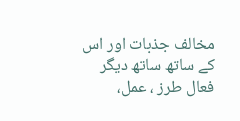مخالف جذبات اور اس کے ساتھ ساتھ دیگر فعال طرز ، عمل،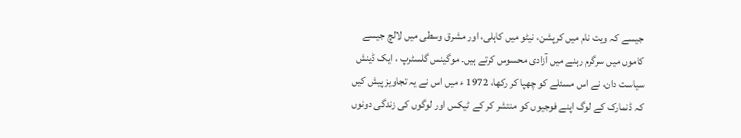جیسے کہ ویت نام میں کرپشن، نیٹو میں کاہلی، اور مشرق وسطی میں لالچ جیسے کاموں میں سرگرم رہنے میں آزادی محسوس کرتے ہیں۔ موگینس گلسٹرپ ، ایک ڈینش سیاست دان، نے اس مسئلے کو چھپا کر رکھا، 1972 ء میں اس نے یہ تجاویز پیش کیں کہ ڈنمارک کے لوگ اپنے فوجیوں کو منتشر کر کے ٹیکس اور لوگوں کی زندگی دونوں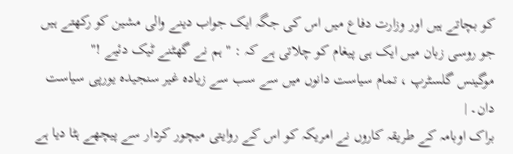کو بچاتے ہیں اور وزارت دفاع میں اس کی جگہ ایک جواب دینے والی مشین کو رکھتے ہیں جو روسی زبان میں ایک ہی پیغام کو چلاتی ہے کہ : " ہم نے گھٹنے ٹیک دئیے !"
موگینس گلسٹرپ ، تمام سیاست دانوں میں سے سب سے زیادہ غیر سنجیدہ یورپی سیاست دان۔ |
براک اوبامہ کے طریقہ کاروں نے امریکہ کو اس کے روایتی میچور کردار سے پیچھے ہٹا دیا ہے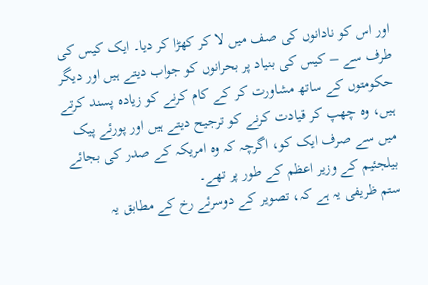اور اس کو نادانوں کی صف میں لا کر کھڑا کر دیا۔ ایک کیس کی طرف سے – کیس کی بنیاد پر بحرانوں کو جواب دیتے ہیں اور دیگر حکومتوں کے ساتھ مشاورت کر کے کام کرنے کو زیادہ پسند کرتے ہیں، وہ چھپ کر قیادت کرنے کو ترجیح دیتے ہیں اور پورئے پیک میں سے صرف ایک کو، اگرچہ کہ وہ امریکہ کے صدر کی بجائے بیلجئیم کے وزیر اعظم کے طور پر تھے۔
ستم ظریفی یہ ہے کہ، تصویر کے دوسرئے رخ کے مطابق یہ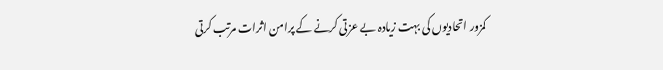کمزور اتحادیوں کی بہت زیادہ بے عزتی کرنے کے پرامن اثرات مرتب کرتی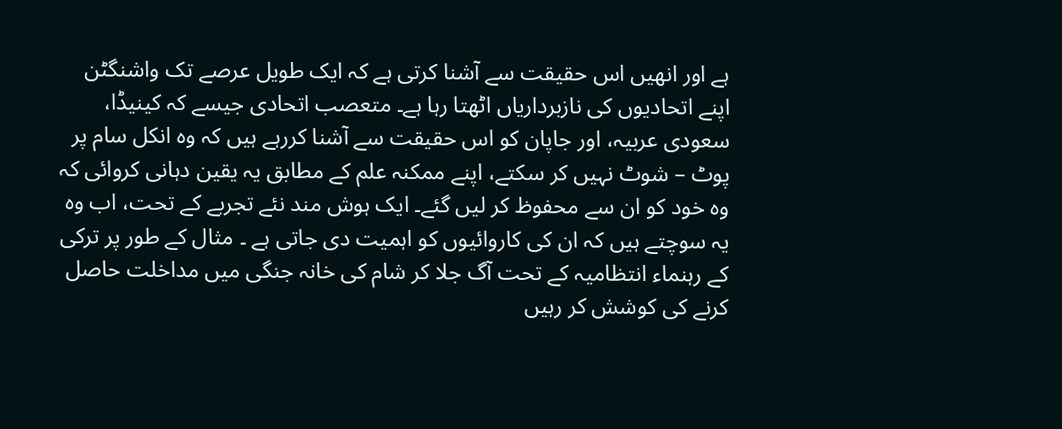ہے اور انھیں اس حقیقت سے آشنا کرتی ہے کہ ایک طویل عرصے تک واشنگٹن اپنے اتحادیوں کی نازبرداریاں اٹھتا رہا ہے۔ متعصب اتحادی جیسے کہ کینیڈا، سعودی عربیہ، اور جاپان کو اس حقیقت سے آشنا کررہے ہیں کہ وہ انکل سام پر پوٹ – شوٹ نہیں کر سکتے، اپنے ممکنہ علم کے مطابق یہ یقین دہانی کروائی کہ وہ خود کو ان سے محفوظ کر لیں گئے۔ ایک ہوش مند نئے تجربے کے تحت، اب وہ یہ سوچتے ہیں کہ ان کی کاروائیوں کو اہمیت دی جاتی ہے ۔ مثال کے طور پر ترکی کے رہنماء انتظامیہ کے تحت آگ جلا کر شام کی خانہ جنگی میں مداخلت حاصل کرنے کی کوشش کر رہیں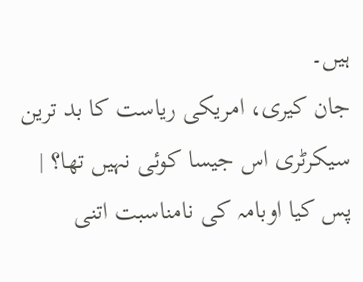ہیں۔
جان کیری، امریکی ریاست کا بد ترین سیکرٹری اس جیسا کوئی نہیں تھا؟ |
پس کیا اوبامہ کی نامناسبت اتنی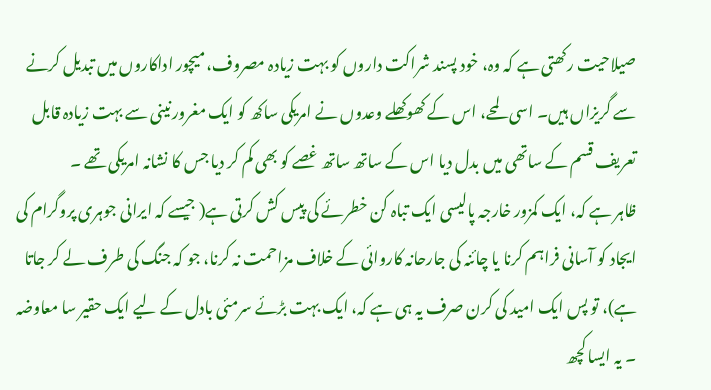صیلاحیت رکھتی ہے کہ وہ، خود پسند شراکت داروں کو بہت زیادہ مصروف، میچور اداکاروں میں تبدیل کرنے سے گریزاں ہیں۔ اسی لمحے، اس کے کھوکھلے وعدوں نے امریکی ساکھ کو ایک مغرور نینی سے بہت زیادہ قابل تعریف قسم کے ساتھی میں بدل دیا اس کے ساتھ ساتھ غصے کو بھی کم کر دیا جس کا نشانہ امریکی تھے ۔
ظاہر ہے کہ، ایک کمزور خارجہ پالیسی ایک تباہ کن خطرئے کی پیس کش کرتی ہے( جیسے کہ ایرانی جوہری پروگرام کی ایجاد کو آسانی فراہم کرنا یا چائنہ کی جارحانہ کاروائی کے خلاف مزاحمت نہ کرنا، جو کہ جنگ کی طرف لے کر جاتا ہے)، تو پس ایک امید کی کرن صرف یہ ہی ہے کہ، ایک بہت بڑئے سرمئی بادل کے لیے ایک حقیر سا معاوضہ ۔ یہ ایسا کچھ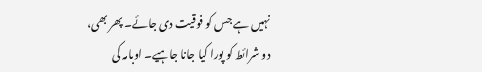نہیں ہے جس کو فوقیت دی جائے۔ پھر بھی، دو شرائط کو پورا کیا جانا جاہیے۔ اوبامہ کی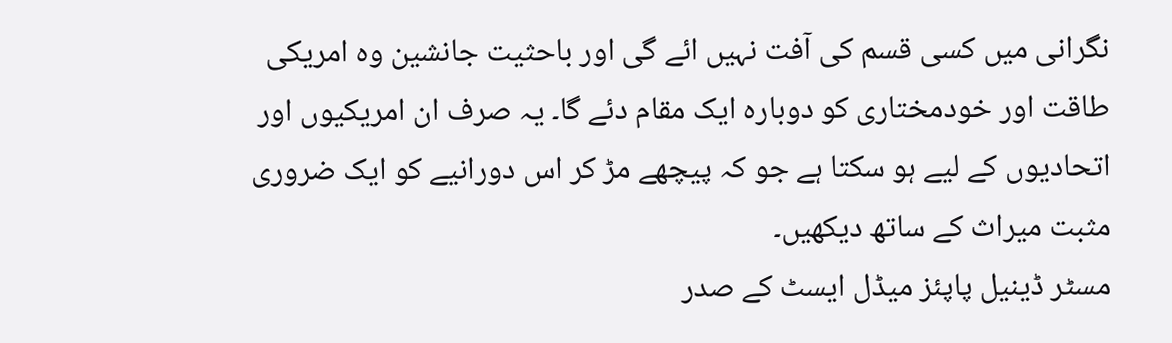نگرانی میں کسی قسم کی آفت نہیں ائے گی اور باحثیت جانشین وہ امریکی طاقت اور خودمختاری کو دوبارہ ایک مقام دئے گا۔ یہ صرف ان امریکیوں اور اتحادیوں کے لیے ہو سکتا ہے جو کہ پیچھے مڑ کر اس دورانیے کو ایک ضروری مثبت میراث کے ساتھ دیکھیں۔
مسٹر ڈینیل پاپئز میڈل ایسٹ کے صدر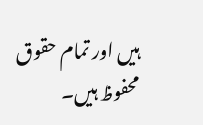ہیں اور تمام حقوق محفوظ ہیں۔